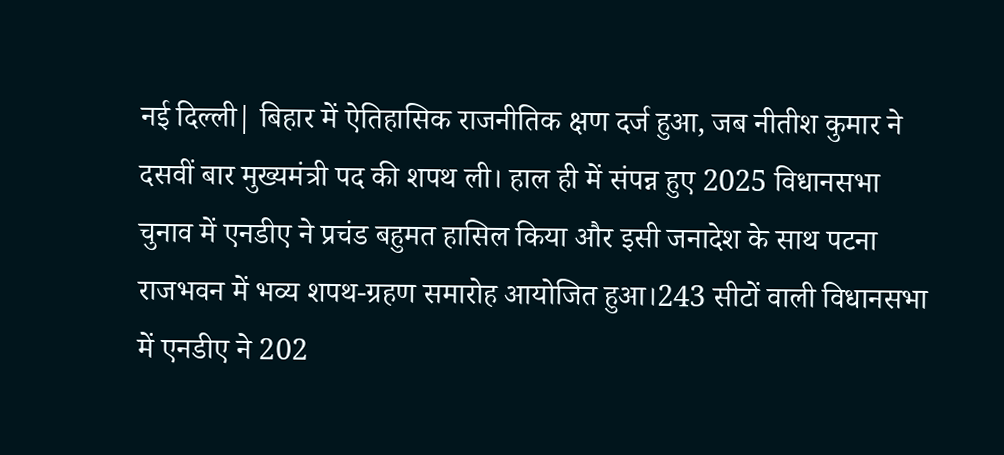नई दिल्ली| बिहार में ऐतिहासिक राजनीतिक क्षण दर्ज हुआ, जब नीतीश कुमार ने दसवीं बार मुख्यमंत्री पद की शपथ ली। हाल ही में संपन्न हुए 2025 विधानसभा चुनाव में एनडीए ने प्रचंड बहुमत हासिल किया और इसी जनादेश के साथ पटना राजभवन में भव्य शपथ-ग्रहण समारोह आयोजित हुआ।243 सीटों वाली विधानसभा में एनडीए ने 202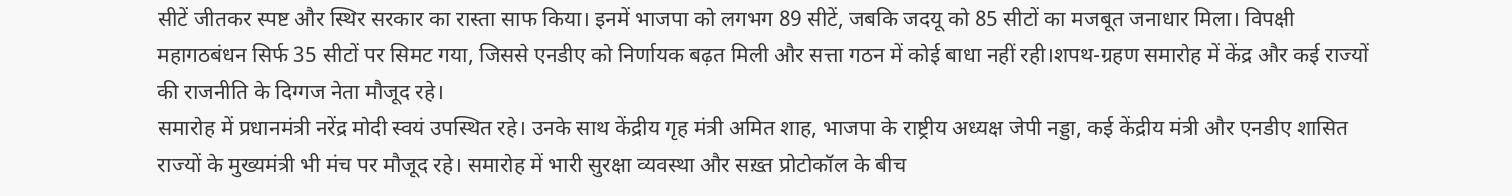सीटें जीतकर स्पष्ट और स्थिर सरकार का रास्ता साफ किया। इनमें भाजपा को लगभग 89 सीटें, जबकि जदयू को 85 सीटों का मजबूत जनाधार मिला। विपक्षी महागठबंधन सिर्फ 35 सीटों पर सिमट गया, जिससे एनडीए को निर्णायक बढ़त मिली और सत्ता गठन में कोई बाधा नहीं रही।शपथ-ग्रहण समारोह में केंद्र और कई राज्यों की राजनीति के दिग्गज नेता मौजूद रहे।
समारोह में प्रधानमंत्री नरेंद्र मोदी स्वयं उपस्थित रहे। उनके साथ केंद्रीय गृह मंत्री अमित शाह, भाजपा के राष्ट्रीय अध्यक्ष जेपी नड्डा, कई केंद्रीय मंत्री और एनडीए शासित राज्यों के मुख्यमंत्री भी मंच पर मौजूद रहे। समारोह में भारी सुरक्षा व्यवस्था और सख़्त प्रोटोकॉल के बीच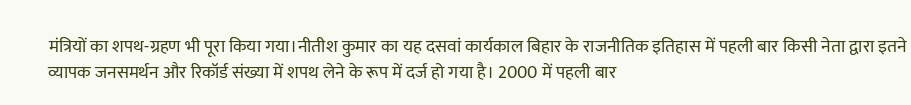मंत्रियों का शपथ-ग्रहण भी पूरा किया गया।नीतीश कुमार का यह दसवां कार्यकाल बिहार के राजनीतिक इतिहास में पहली बार किसी नेता द्वारा इतने व्यापक जनसमर्थन और रिकॉर्ड संख्या में शपथ लेने के रूप में दर्ज हो गया है। 2000 में पहली बार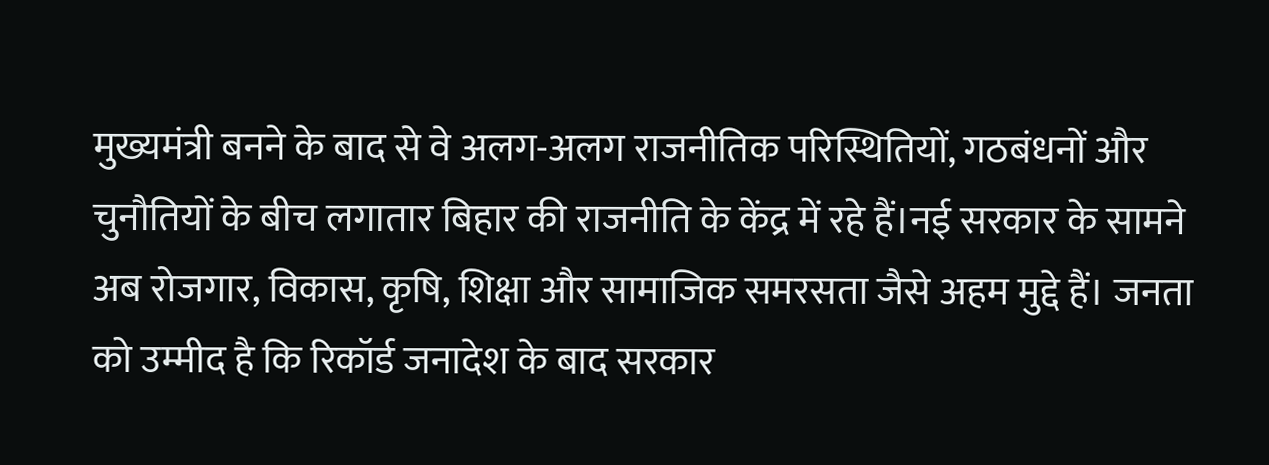मुख्यमंत्री बनने के बाद से वे अलग-अलग राजनीतिक परिस्थितियों, गठबंधनों और चुनौतियों के बीच लगातार बिहार की राजनीति के केंद्र में रहे हैं।नई सरकार के सामने अब रोजगार, विकास, कृषि, शिक्षा और सामाजिक समरसता जैसे अहम मुद्दे हैं। जनता को उम्मीद है कि रिकॉर्ड जनादेश के बाद सरकार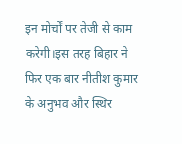इन मोर्चों पर तेजी से काम करेगी।इस तरह बिहार ने फिर एक बार नीतीश कुमार के अनुभव और स्थिर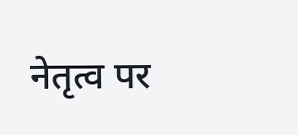नेतृत्व पर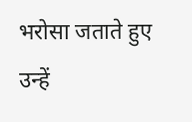भरोसा जताते हुए उन्हें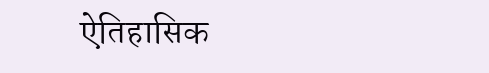ऐतिहासिक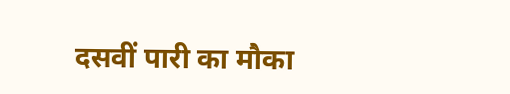दसवीं पारी का मौका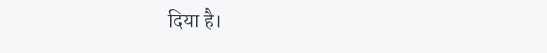दिया है।